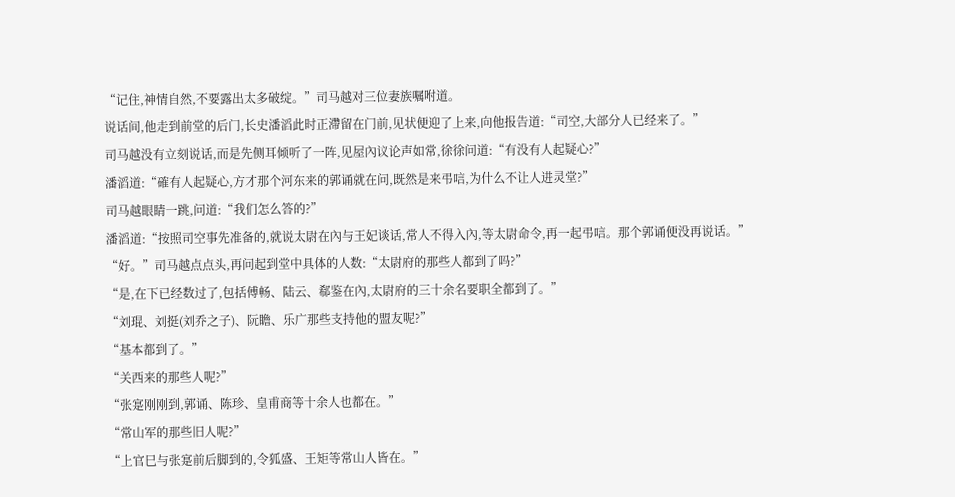“记住,神情自然,不要露出太多破绽。”司马越对三位妻族嘱咐道。
说话间,他走到前堂的后门,长史潘滔此时正滯留在门前,见状便迎了上来,向他报告道:“司空,大部分人已经来了。”
司马越没有立刻说话,而是先侧耳倾听了一阵,见屋內议论声如常,徐徐问道:“有没有人起疑心?”
潘滔道:“確有人起疑心,方才那个河东来的郭诵就在问,既然是来弔唁,为什么不让人进灵堂?”
司马越眼睛一跳,问道:“我们怎么答的?”
潘滔道:“按照司空事先准备的,就说太尉在內与王妃谈话,常人不得入內,等太尉命令,再一起弔唁。那个郭诵便没再说话。”
“好。”司马越点点头,再问起到堂中具体的人数:“太尉府的那些人都到了吗?”
“是,在下已经数过了,包括傅畅、陆云、郗鉴在內,太尉府的三十余名要职全都到了。”
“刘琨、刘挺(刘乔之子)、阮瞻、乐广那些支持他的盟友呢?”
“基本都到了。”
“关西来的那些人呢?”
“张寔刚刚到,郭诵、陈珍、皇甫商等十余人也都在。”
“常山军的那些旧人呢?”
“上官巳与张寔前后脚到的,令狐盛、王矩等常山人皆在。”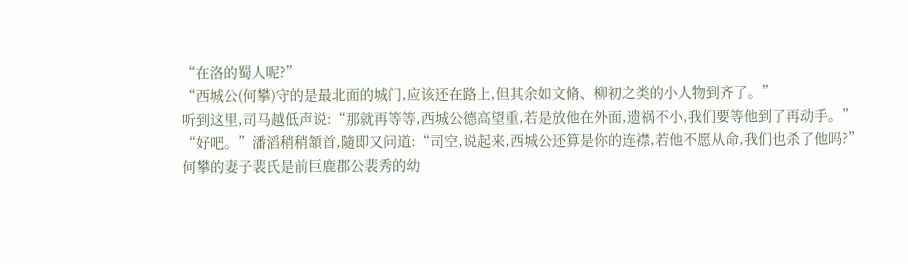“在洛的蜀人呢?”
“西城公(何攀)守的是最北面的城门,应该还在路上,但其余如文脩、柳初之类的小人物到齐了。”
听到这里,司马越低声说:“那就再等等,西城公德高望重,若是放他在外面,遗祸不小,我们要等他到了再动手。”
“好吧。”潘滔稍稍頷首,隨即又问道:“司空,说起来,西城公还算是你的连襟,若他不愿从命,我们也杀了他吗?”
何攀的妻子裴氏是前巨鹿郡公裴秀的幼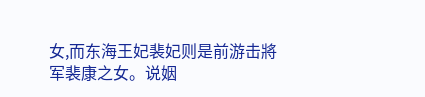女,而东海王妃裴妃则是前游击將军裴康之女。说姻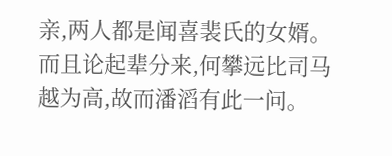亲,两人都是闻喜裴氏的女婿。而且论起辈分来,何攀远比司马越为高,故而潘滔有此一问。